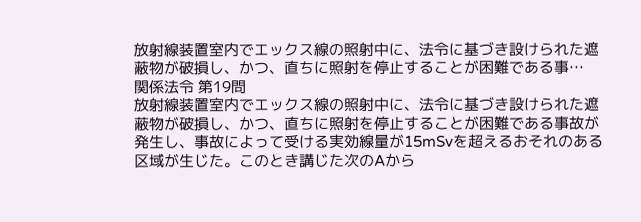放射線装置室内でエックス線の照射中に、法令に基づき設けられた遮蔽物が破損し、かつ、直ちに照射を停止することが困難である事…
関係法令 第19問
放射線装置室内でエックス線の照射中に、法令に基づき設けられた遮蔽物が破損し、かつ、直ちに照射を停止することが困難である事故が発生し、事故によって受ける実効線量が15mSvを超えるおそれのある区域が生じた。このとき講じた次のAから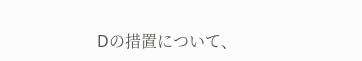Dの措置について、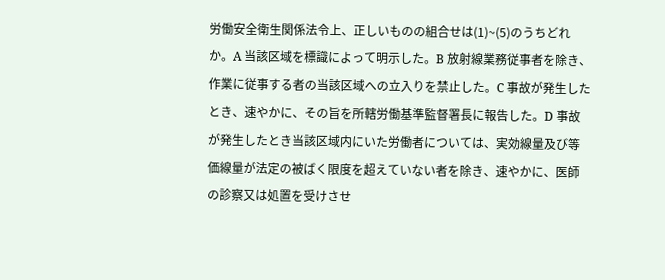労働安全衛生関係法令上、正しいものの組合せは(1)~(5)のうちどれか。A 当該区域を標識によって明示した。B 放射線業務従事者を除き、作業に従事する者の当該区域への立入りを禁止した。C 事故が発生したとき、速やかに、その旨を所轄労働基準監督署長に報告した。D 事故が発生したとき当該区域内にいた労働者については、実効線量及び等価線量が法定の被ばく限度を超えていない者を除き、速やかに、医師の診察又は処置を受けさせ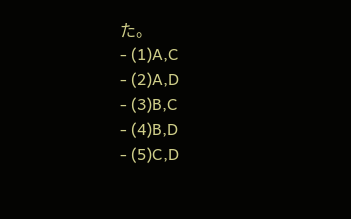た。
- (1)A,C
- (2)A,D
- (3)B,C
- (4)B,D
- (5)C,D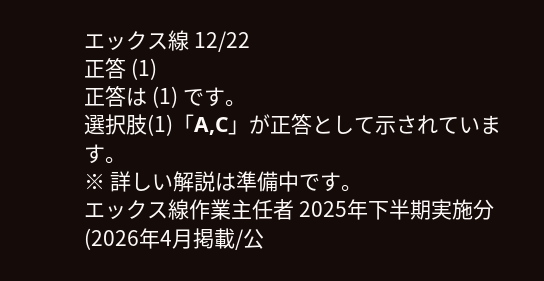エックス線 12/22
正答 (1)
正答は (1) です。
選択肢(1)「A,C」が正答として示されています。
※ 詳しい解説は準備中です。
エックス線作業主任者 2025年下半期実施分(2026年4月掲載/公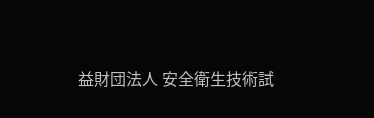益財団法人 安全衛生技術試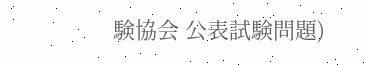験協会 公表試験問題)